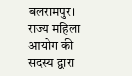बलरामपुर। राज्य महिला आयोग की सदस्य द्वारा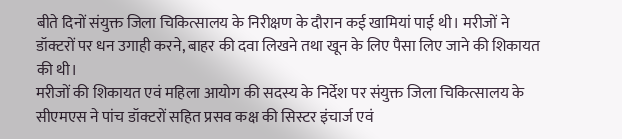बीते दिनों संयुक्त जिला चिकित्सालय के निरीक्षण के दौरान कई खामियां पाई थी। मरीजों ने डॉक्टरों पर धन उगाही करने, बाहर की दवा लिखने तथा खून के लिए पैसा लिए जाने की शिकायत की थी।
मरीजों की शिकायत एवं महिला आयोग की सदस्य के निर्देश पर संयुक्त जिला चिकित्सालय के सीएमएस ने पांच डॉक्टरों सहित प्रसव कक्ष की सिस्टर इंचार्ज एवं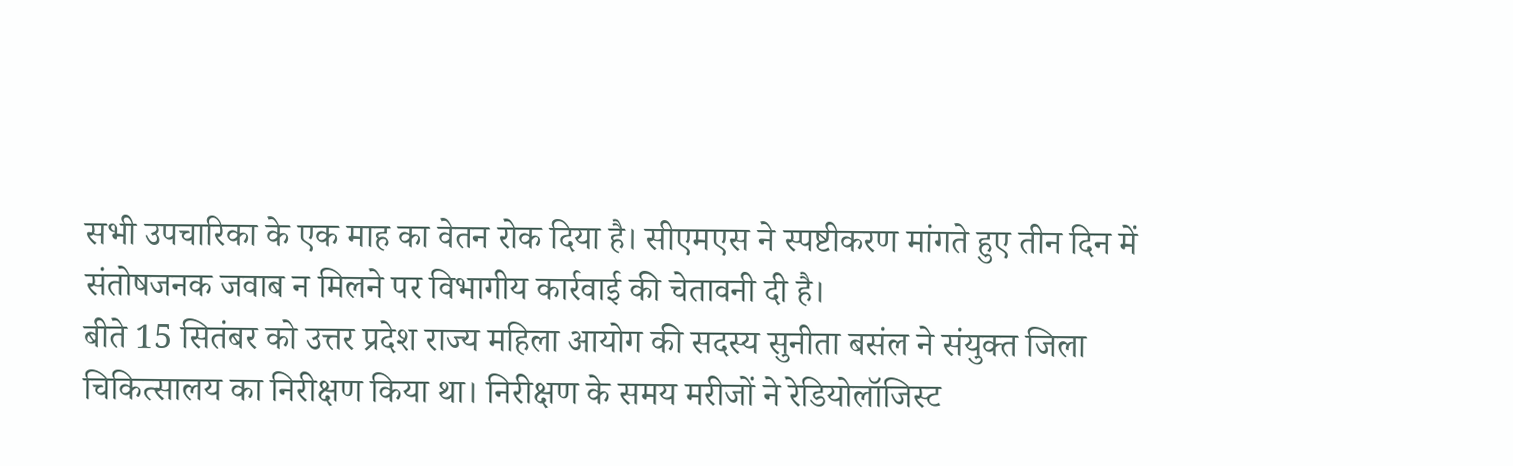सभी उपचारिका के एक माह का वेतन रोक दिया है। सीएमएस ने स्पष्टीकरण मांगते हुए तीन दिन में संतोषजनक जवाब न मिलने पर विभागीय कार्रवाई की चेतावनी दी है।
बीते 15 सितंबर को उत्तर प्रदेश राज्य महिला आयोग की सदस्य सुनीता बसंल ने संयुक्त जिला चिकित्सालय का निरीक्षण किया था। निरीक्षण के समय मरीजों ने रेडियोलॉजिस्ट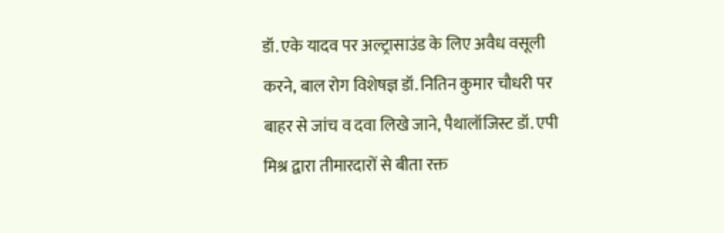डॉ. एके यादव पर अल्ट्रासाउंड के लिए अवैध वसूली करने, बाल रोग विशेषज्ञ डॉ. नितिन कुमार चौधरी पर बाहर से जांच व दवा लिखे जाने, पैथालॉजिस्ट डॉ. एपी मिश्र द्वारा तीमारदारों से बीता रक्त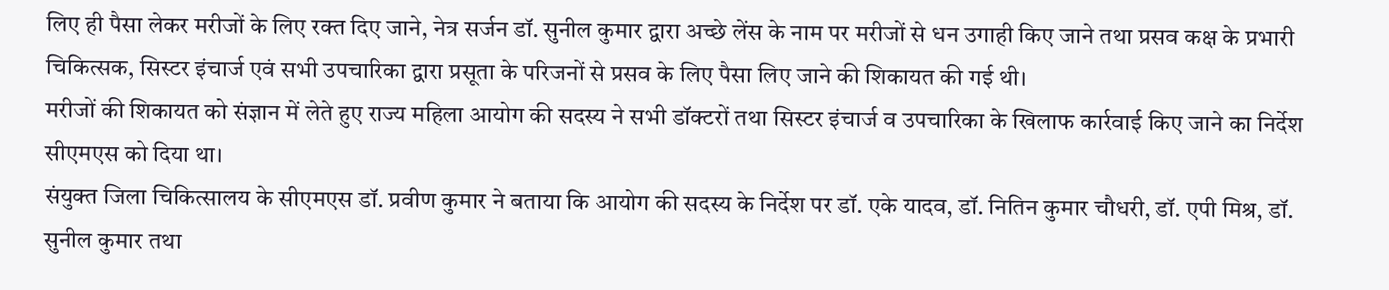लिए ही पैसा लेकर मरीजों के लिए रक्त दिए जाने, नेत्र सर्जन डॉ. सुनील कुमार द्वारा अच्छे लेंस के नाम पर मरीजों से धन उगाही किए जाने तथा प्रसव कक्ष के प्रभारी चिकित्सक, सिस्टर इंचार्ज एवं सभी उपचारिका द्वारा प्रसूता के परिजनों से प्रसव के लिए पैसा लिए जाने की शिकायत की गई थी।
मरीजों की शिकायत को संज्ञान में लेते हुए राज्य महिला आयोग की सदस्य ने सभी डॉक्टरों तथा सिस्टर इंचार्ज व उपचारिका के खिलाफ कार्रवाई किए जाने का निर्देश सीएमएस को दिया था।
संयुक्त जिला चिकित्सालय के सीएमएस डॉ. प्रवीण कुमार ने बताया कि आयोग की सदस्य के निर्देश पर डॉ. एके यादव, डॉ. नितिन कुमार चौधरी, डॉ. एपी मिश्र, डॉ. सुनील कुमार तथा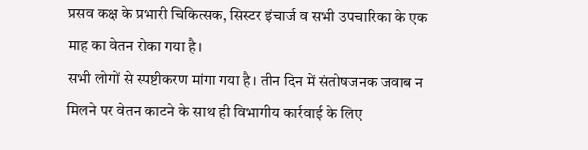प्रसव कक्ष के प्रभारी चिकित्सक, सिस्टर इंचार्ज व सभी उपचारिका के एक माह का वेतन रोका गया है।
सभी लोगों से स्पष्टीकरण मांगा गया है। तीन दिन में संतोषजनक जवाब न मिलने पर वेतन काटने के साथ ही विभागीय कार्रवाई के लिए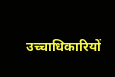उच्चाधिकारियों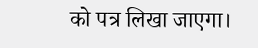को पत्र लिखा जाएगा।